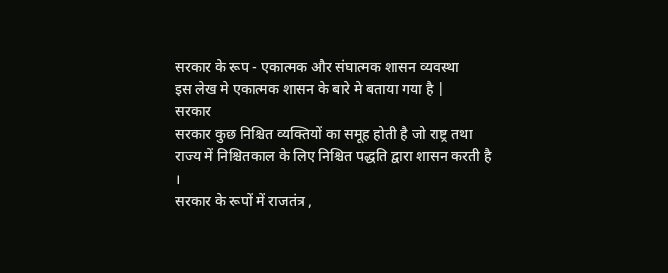सरकार के रूप - एकात्मक और संघात्मक शासन व्यवस्था
इस लेख मे एकात्मक शासन के बारे मे बताया गया है |
सरकार
सरकार कुछ निश्चित व्यक्तियों का समूह होती है जो राष्ट्र तथा राज्य में निश्चितकाल के लिए निश्चित पद्धति द्वारा शासन करती है ।
सरकार के रूपों में राजतंत्र ,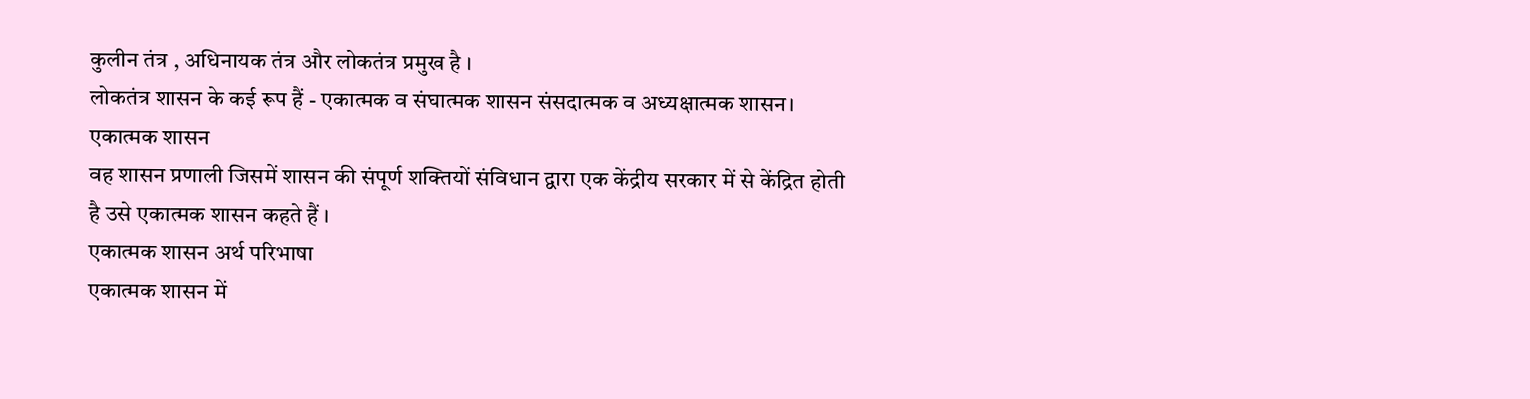कुलीन तंत्र , अधिनायक तंत्र और लोकतंत्र प्रमुख है ।
लोकतंत्र शासन के कई रूप हैं - एकात्मक व संघात्मक शासन संसदात्मक व अध्यक्षात्मक शासन।
एकात्मक शासन
वह शासन प्रणाली जिसमें शासन की संपूर्ण शक्तियों संविधान द्वारा एक केंद्रीय सरकार में से केंद्रित होती है उसे एकात्मक शासन कहते हैं ।
एकात्मक शासन अर्थ परिभाषा
एकात्मक शासन में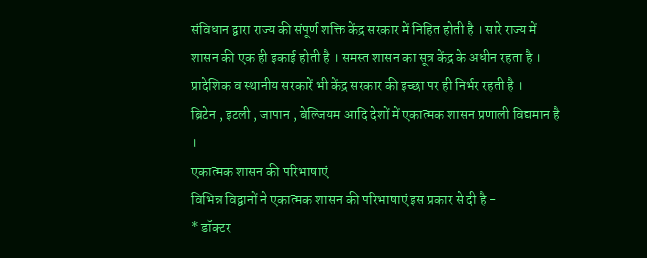संविधान द्वारा राज्य की संपूर्ण शक्ति केंद्र सरकार में निहित होती है । सारे राज्य में शासन की एक ही इकाई होती है । समस्त शासन का सूत्र केंद्र के अधीन रहता है ।
प्रादेशिक व स्थानीय सरकारें भी केंद्र सरकार की इच्छा पर ही निर्भर रहती है ।
ब्रिटेन , इटली , जापान , बेल्जियम आदि देशों में एकात्मक शासन प्रणाली विद्यमान है ।
एकात्मक शासन की परिभाषाएं
विभिन्न विद्वानों ने एकात्मक शासन की परिभाषाएं इस प्रकार से दी है -
* डॉक्टर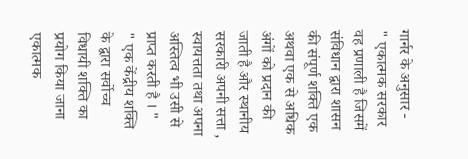गार्नर के अनुसार -
" एकात्मक सरकार वह प्रणाली है जिसमें संविधान द्वारा शासन की संपूर्ण शक्ति एक अथवा एक से अधिक अंगों को प्रदान की जाती है और स्थानीय सरकारी अपनी सत्ता , स्वायत्तता तथा अपना अस्तित्व भी उसी से प्राप्त करती है । "
" एक केंद्रीय शक्ति के द्वारा सर्वोच्च विधायी शक्ति का प्रयोग किया जाना एकात्मक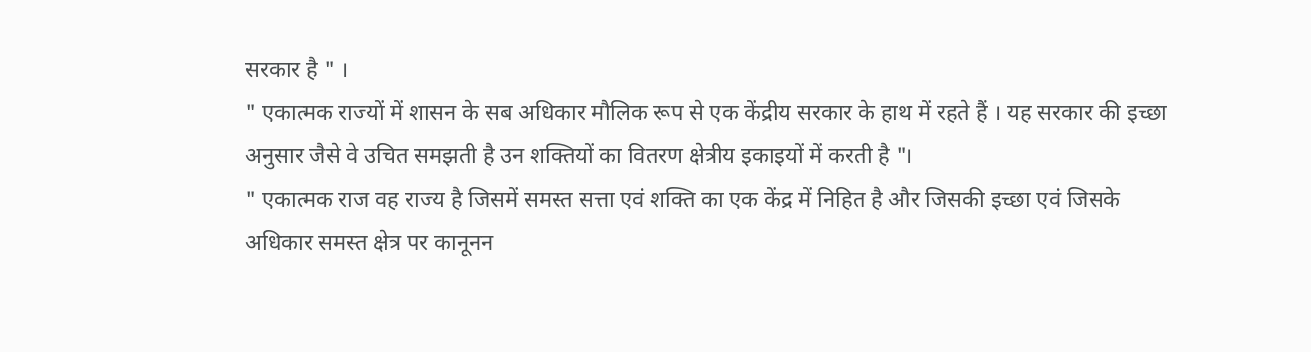सरकार है " ।
" एकात्मक राज्यों में शासन के सब अधिकार मौलिक रूप से एक केंद्रीय सरकार के हाथ में रहते हैं । यह सरकार की इच्छा अनुसार जैसे वे उचित समझती है उन शक्तियों का वितरण क्षेत्रीय इकाइयों में करती है "।
" एकात्मक राज वह राज्य है जिसमें समस्त सत्ता एवं शक्ति का एक केंद्र में निहित है और जिसकी इच्छा एवं जिसके अधिकार समस्त क्षेत्र पर कानूनन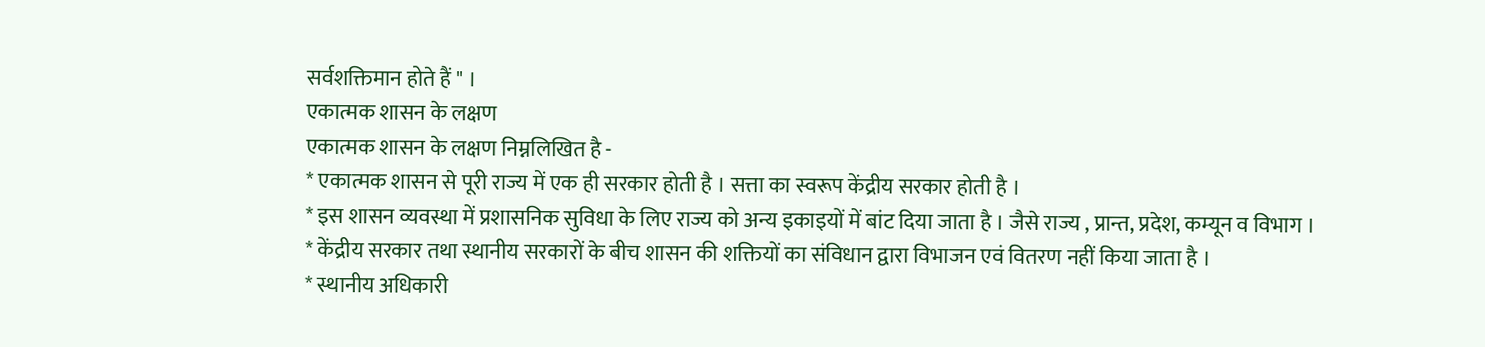सर्वशक्तिमान होते हैं " ।
एकात्मक शासन के लक्षण
एकात्मक शासन के लक्षण निम्नलिखित है -
* एकात्मक शासन से पूरी राज्य में एक ही सरकार होती है । सत्ता का स्वरूप केंद्रीय सरकार होती है ।
* इस शासन व्यवस्था में प्रशासनिक सुविधा के लिए राज्य को अन्य इकाइयों में बांट दिया जाता है । जैसे राज्य , प्रान्त, प्रदेश, कम्यून व विभाग ।
* केंद्रीय सरकार तथा स्थानीय सरकारों के बीच शासन की शक्तियों का संविधान द्वारा विभाजन एवं वितरण नहीं किया जाता है ।
* स्थानीय अधिकारी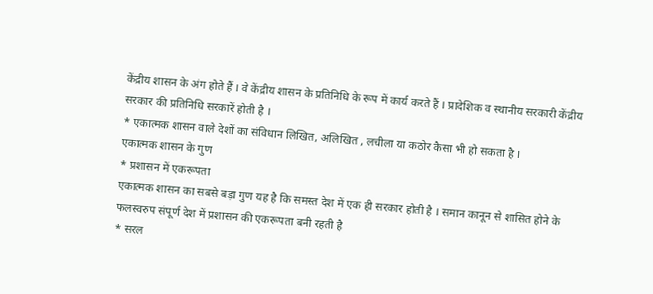केंद्रीय शासन के अंग होते हैं । वे केंद्रीय शासन के प्रतिनिधि के रूप में कार्य करते हैं । प्रादेशिक व स्थानीय सरकारी केंद्रीय सरकार की प्रतिनिधि सरकारें होती है ।
* एकात्मक शासन वाले देशों का संविधान लिखित, अलिखित , लचीला या कठोर कैसा भी हो सकता है ।
एकात्मक शासन के गुण
* प्रशासन में एकरूपता
एकात्मक शासन का सबसे बड़ा गुण यह है कि समस्त देश में एक ही सरकार होती है । समान कानून से शासित होने के फलस्वरुप संपूर्ण देश में प्रशासन की एकरूपता बनी रहती है
* सरल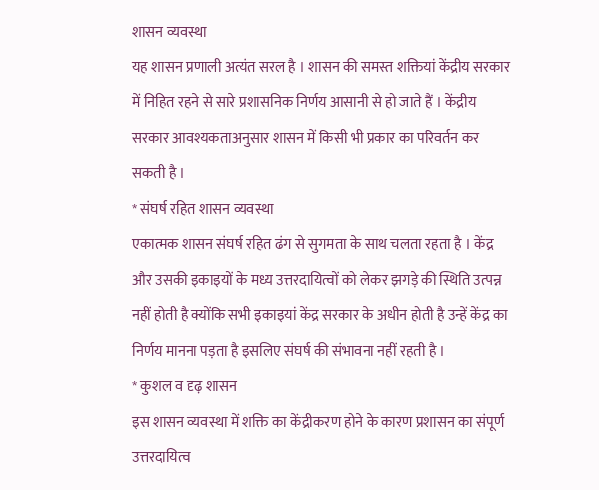शासन व्यवस्था
यह शासन प्रणाली अत्यंत सरल है । शासन की समस्त शक्तियां केंद्रीय सरकार में निहित रहने से सारे प्रशासनिक निर्णय आसानी से हो जाते हैं । केंद्रीय सरकार आवश्यकताअनुसार शासन में किसी भी प्रकार का परिवर्तन कर सकती है ।
* संघर्ष रहित शासन व्यवस्था
एकात्मक शासन संघर्ष रहित ढंग से सुगमता के साथ चलता रहता है । केंद्र और उसकी इकाइयों के मध्य उत्तरदायित्वों को लेकर झगड़े की स्थिति उत्पन्न नहीं होती है क्योंकि सभी इकाइयां केंद्र सरकार के अधीन होती है उन्हें केंद्र का निर्णय मानना पड़ता है इसलिए संघर्ष की संभावना नहीं रहती है ।
* कुशल व दृढ़ शासन
इस शासन व्यवस्था में शक्ति का केंद्रीकरण होने के कारण प्रशासन का संपूर्ण उत्तरदायित्व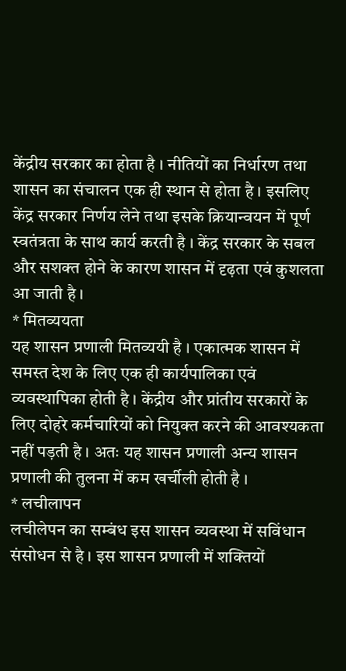केंद्रीय सरकार का होता है । नीतियों का निर्धारण तथा शासन का संचालन एक ही स्थान से होता है । इसलिए केंद्र सरकार निर्णय लेने तथा इसके क्रियान्वयन में पूर्ण स्वतंत्रता के साथ कार्य करती है । केंद्र सरकार के सबल और सशक्त होने के कारण शासन में दृढ़ता एवं कुशलता आ जाती है ।
* मितव्ययता
यह शासन प्रणाली मितव्ययी है । एकात्मक शासन में समस्त देश के लिए एक ही कार्यपालिका एवं व्यवस्थापिका होती है । केंद्रीय और प्रांतीय सरकारों के लिए दोहरे कर्मचारियों को नियुक्त करने की आवश्यकता नहीं पड़ती है । अतः यह शासन प्रणाली अन्य शासन प्रणाली की तुलना में कम खर्चीली होती है ।
* लचीलापन
लचीलेपन का सम्बंध इस शासन व्यवस्था में सविंधान संसोधन से है । इस शासन प्रणाली में शक्तियों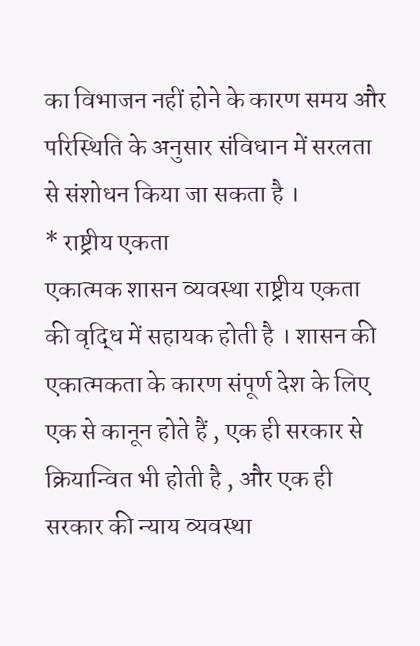का विभाजन नहीं होने के कारण समय और परिस्थिति के अनुसार संविधान में सरलता से संशोधन किया जा सकता है ।
* राष्ट्रीय एकता
एकात्मक शासन व्यवस्था राष्ट्रीय एकता की वृद्धि में सहायक होती है । शासन की एकात्मकता के कारण संपूर्ण देश के लिए एक से कानून होते हैं , एक ही सरकार से क्रियान्वित भी होती है , और एक ही सरकार की न्याय व्यवस्था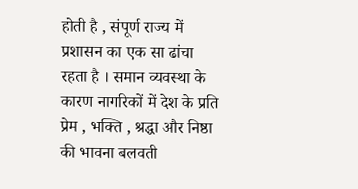होती है , संपूर्ण राज्य में प्रशासन का एक सा ढांचा रहता है । समान व्यवस्था के कारण नागरिकों में देश के प्रति प्रेम , भक्ति , श्रद्धा और निष्ठा की भावना बलवती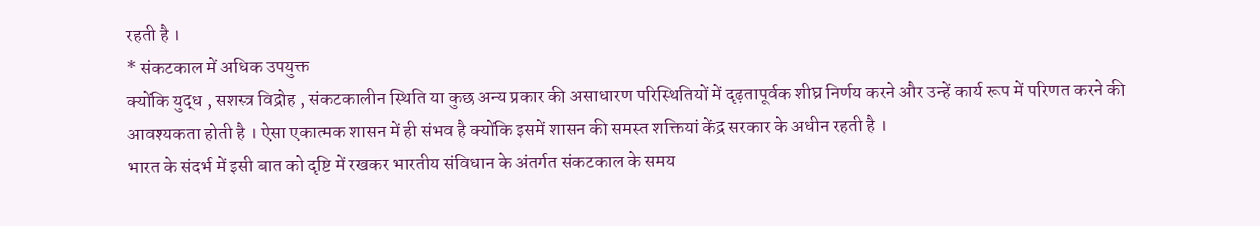रहती है ।
* संकटकाल में अधिक उपयुक्त
क्योंकि युद्ध , सशस्त्र विद्रोह , संकटकालीन स्थिति या कुछ अन्य प्रकार की असाधारण परिस्थितियों में दृढ़तापूर्वक शीघ्र निर्णय करने और उन्हें कार्य रूप में परिणत करने की आवश्यकता होती है । ऐसा एकात्मक शासन में ही संभव है क्योंकि इसमें शासन की समस्त शक्तियां केंद्र सरकार के अधीन रहती है ।
भारत के संदर्भ में इसी बात को दृष्टि में रखकर भारतीय संविधान के अंतर्गत संकटकाल के समय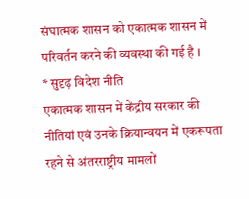संघात्मक शासन को एकात्मक शासन में परिवर्तन करने की व्यवस्था की गई है ।
* सुदृढ़ विदेश नीति
एकात्मक शासन में केंद्रीय सरकार की नीतियां एवं उनके क्रियान्वयन में एकरूपता रहने से अंतरराष्ट्रीय मामलों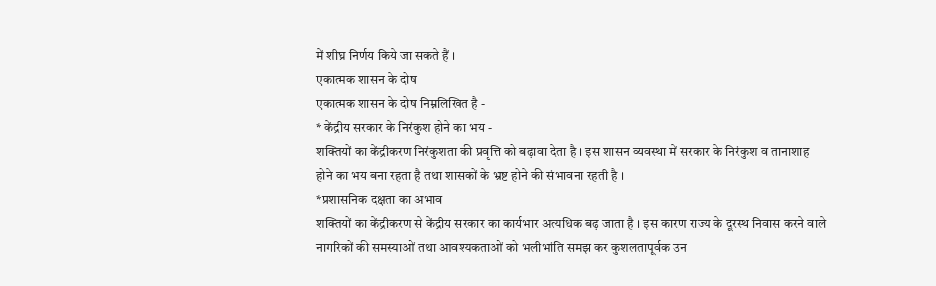में शीघ्र निर्णय किये जा सकते हैं ।
एकात्मक शासन के दोष
एकात्मक शासन के दोष निम्नलिखित है -
* केंद्रीय सरकार के निरंकुश होने का भय -
शक्तियों का केंद्रीकरण निरंकुशता की प्रवृत्ति को बढ़ावा देता है । इस शासन व्यवस्था में सरकार के निरंकुश व तानाशाह होने का भय बना रहता है तथा शासकों के भ्रष्ट होने की संभावना रहती है ।
*प्रशासनिक दक्षता का अभाव
शक्तियों का केंद्रीकरण से केंद्रीय सरकार का कार्यभार अत्यधिक बढ़ जाता है । इस कारण राज्य के दूरस्थ निवास करने वाले नागरिकों की समस्याओं तथा आवश्यकताओं को भलीभांति समझ कर कुशलतापूर्वक उन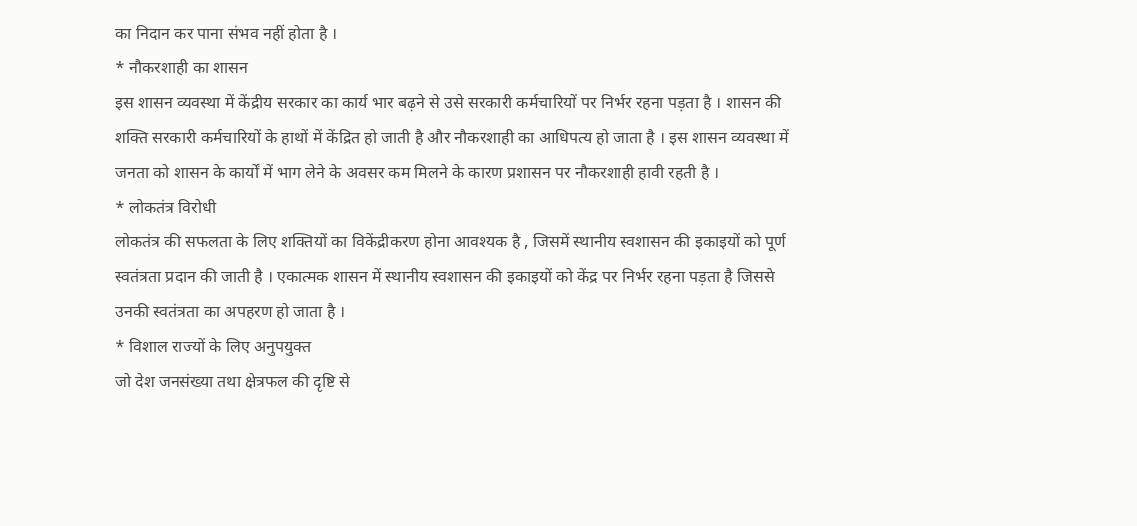का निदान कर पाना संभव नहीं होता है ।
* नौकरशाही का शासन
इस शासन व्यवस्था में केंद्रीय सरकार का कार्य भार बढ़ने से उसे सरकारी कर्मचारियों पर निर्भर रहना पड़ता है । शासन की शक्ति सरकारी कर्मचारियों के हाथों में केंद्रित हो जाती है और नौकरशाही का आधिपत्य हो जाता है । इस शासन व्यवस्था में जनता को शासन के कार्यों में भाग लेने के अवसर कम मिलने के कारण प्रशासन पर नौकरशाही हावी रहती है ।
* लोकतंत्र विरोधी
लोकतंत्र की सफलता के लिए शक्तियों का विकेंद्रीकरण होना आवश्यक है , जिसमें स्थानीय स्वशासन की इकाइयों को पूर्ण स्वतंत्रता प्रदान की जाती है । एकात्मक शासन में स्थानीय स्वशासन की इकाइयों को केंद्र पर निर्भर रहना पड़ता है जिससे उनकी स्वतंत्रता का अपहरण हो जाता है ।
* विशाल राज्यों के लिए अनुपयुक्त
जो देश जनसंख्या तथा क्षेत्रफल की दृष्टि से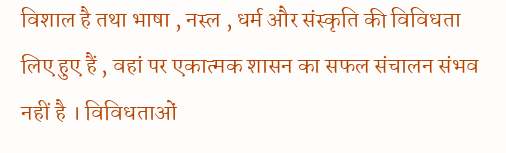विशाल है तथा भाषा , नस्ल , धर्म और संस्कृति की विविधता लिए हुए हैं , वहां पर एकात्मक शासन का सफल संचालन संभव नहीं है । विविधताओं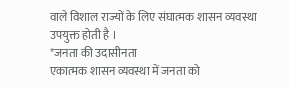वाले विशाल राज्यों के लिए संघात्मक शासन व्यवस्था उपयुक्त होती है ।
*जनता की उदासीनता
एकात्मक शासन व्यवस्था में जनता को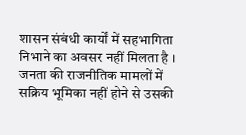शासन संबंधी कार्यों में सहभागिता निभाने का अवसर नहीं मिलता है । जनता की राजनीतिक मामलों में सक्रिय भूमिका नहीं होने से उसकी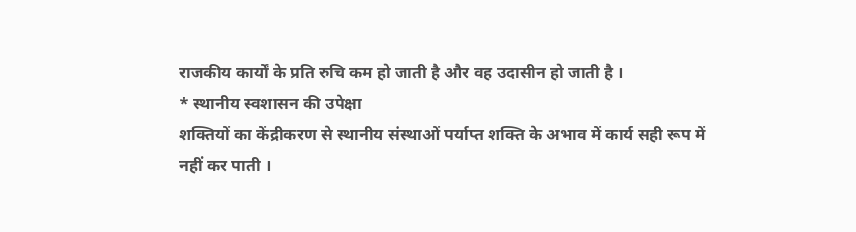राजकीय कार्यों के प्रति रुचि कम हो जाती है और वह उदासीन हो जाती है ।
* स्थानीय स्वशासन की उपेक्षा
शक्तियों का केंद्रीकरण से स्थानीय संस्थाओं पर्याप्त शक्ति के अभाव में कार्य सही रूप में नहीं कर पाती ।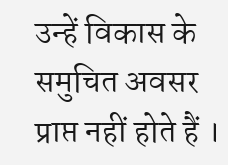उन्हें विकास के समुचित अवसर प्राप्त नहीं होते हैं ।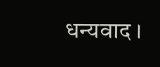धन्यवाद ।